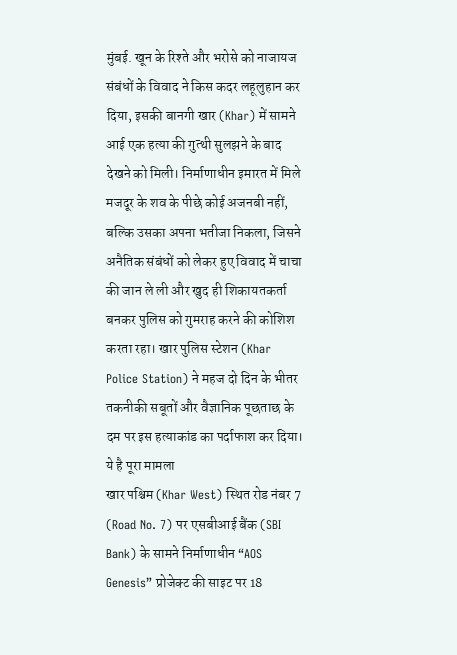मुंबई. खून के रिश्ते और भरोसे को नाजायज संबंधों के विवाद ने किस कदर लहूलुहान कर दिया, इसकी बानगी खार (Khar) में सामने आई एक हत्या की गुत्थी सुलझने के बाद देखने को मिली। निर्माणाधीन इमारत में मिले मजदूर के शव के पीछे कोई अजनबी नहीं, बल्कि उसका अपना भतीजा निकला, जिसने अनैतिक संबंधों को लेकर हुए विवाद में चाचा की जान ले ली और खुद ही शिकायतकर्ता बनकर पुलिस को गुमराह करने की कोशिश करता रहा। खार पुलिस स्टेशन (Khar Police Station) ने महज दो दिन के भीतर तकनीकी सबूतों और वैज्ञानिक पूछताछ के दम पर इस हत्याकांड का पर्दाफाश कर दिया।
ये है पूरा मामला
खार पश्चिम (Khar West) स्थित रोड नंबर 7 (Road No. 7) पर एसबीआई बैंक (SBI Bank) के सामने निर्माणाधीन “AOS Genesis” प्रोजेक्ट की साइट पर 18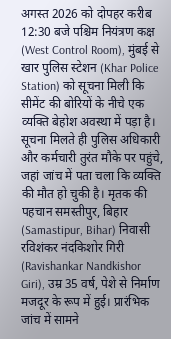अगस्त 2026 को दोपहर करीब 12:30 बजे पश्चिम नियंत्रण कक्ष (West Control Room), मुंबई से खार पुलिस स्टेशन (Khar Police Station) को सूचना मिली कि सीमेंट की बोरियों के नीचे एक व्यक्ति बेहोश अवस्था में पड़ा है। सूचना मिलते ही पुलिस अधिकारी और कर्मचारी तुरंत मौके पर पहुंचे, जहां जांच में पता चला कि व्यक्ति की मौत हो चुकी है। मृतक की पहचान समस्तीपुर, बिहार (Samastipur, Bihar) निवासी रविशंकर नंदकिशोर गिरी (Ravishankar Nandkishor Giri), उम्र 35 वर्ष, पेशे से निर्माण मजदूर के रूप में हुई। प्रारंभिक जांच में सामने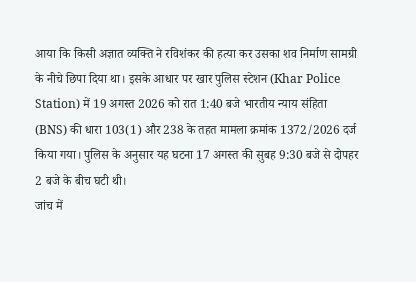आया कि किसी अज्ञात व्यक्ति ने रविशंकर की हत्या कर उसका शव निर्माण सामग्री के नीचे छिपा दिया था। इसके आधार पर खार पुलिस स्टेशन (Khar Police Station) में 19 अगस्त 2026 को रात 1:40 बजे भारतीय न्याय संहिता (BNS) की धारा 103(1) और 238 के तहत मामला क्रमांक 1372/2026 दर्ज किया गया। पुलिस के अनुसार यह घटना 17 अगस्त की सुबह 9:30 बजे से दोपहर 2 बजे के बीच घटी थी।
जांच में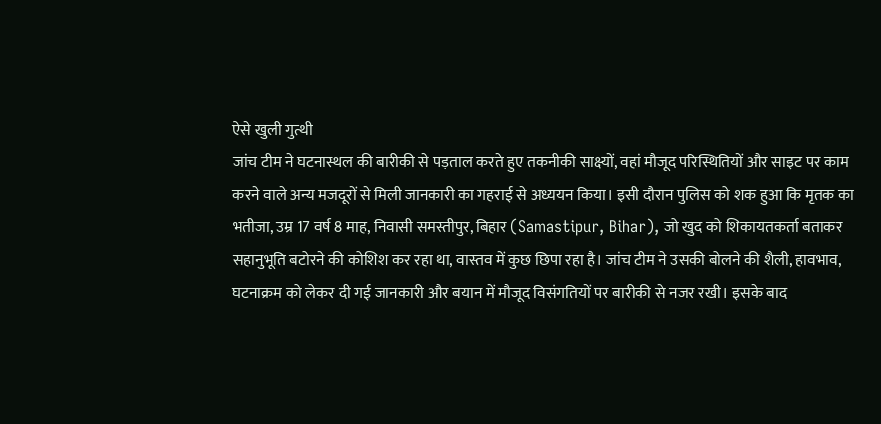ऐसे खुली गुत्थी
जांच टीम ने घटनास्थल की बारीकी से पड़ताल करते हुए तकनीकी साक्ष्यों, वहां मौजूद परिस्थितियों और साइट पर काम करने वाले अन्य मजदूरों से मिली जानकारी का गहराई से अध्ययन किया। इसी दौरान पुलिस को शक हुआ कि मृतक का भतीजा, उम्र 17 वर्ष 8 माह, निवासी समस्तीपुर, बिहार (Samastipur, Bihar), जो खुद को शिकायतकर्ता बताकर सहानुभूति बटोरने की कोशिश कर रहा था, वास्तव में कुछ छिपा रहा है। जांच टीम ने उसकी बोलने की शैली, हावभाव, घटनाक्रम को लेकर दी गई जानकारी और बयान में मौजूद विसंगतियों पर बारीकी से नजर रखी। इसके बाद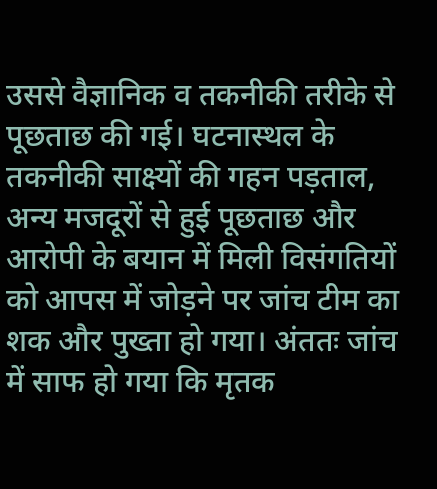उससे वैज्ञानिक व तकनीकी तरीके से पूछताछ की गई। घटनास्थल के तकनीकी साक्ष्यों की गहन पड़ताल, अन्य मजदूरों से हुई पूछताछ और आरोपी के बयान में मिली विसंगतियों को आपस में जोड़ने पर जांच टीम का शक और पुख्ता हो गया। अंततः जांच में साफ हो गया कि मृतक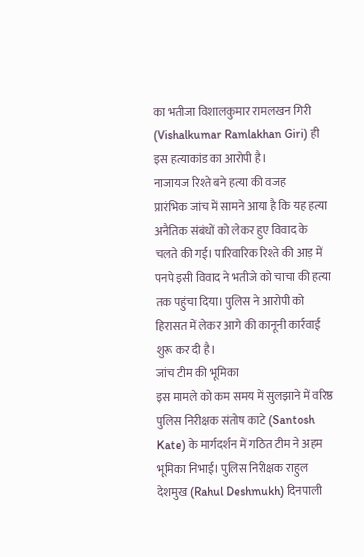का भतीजा विशालकुमार रामलखन गिरी (Vishalkumar Ramlakhan Giri) ही इस हत्याकांड का आरोपी है।
नाजायज रिश्ते बने हत्या की वजह
प्रारंभिक जांच में सामने आया है कि यह हत्या अनैतिक संबंधों को लेकर हुए विवाद के चलते की गई। पारिवारिक रिश्ते की आड़ में पनपे इसी विवाद ने भतीजे को चाचा की हत्या तक पहुंचा दिया। पुलिस ने आरोपी को हिरासत में लेकर आगे की कानूनी कार्रवाई शुरू कर दी है।
जांच टीम की भूमिका
इस मामले को कम समय में सुलझाने में वरिष्ठ पुलिस निरीक्षक संतोष काटे (Santosh Kate) के मार्गदर्शन में गठित टीम ने अहम भूमिका निभाई। पुलिस निरीक्षक राहुल देशमुख (Rahul Deshmukh) दिनपाली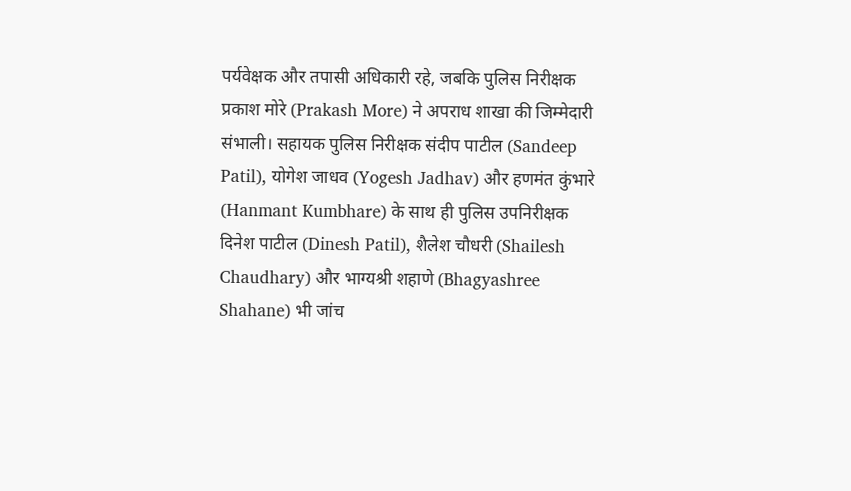पर्यवेक्षक और तपासी अधिकारी रहे, जबकि पुलिस निरीक्षक प्रकाश मोरे (Prakash More) ने अपराध शाखा की जिम्मेदारी संभाली। सहायक पुलिस निरीक्षक संदीप पाटील (Sandeep Patil), योगेश जाधव (Yogesh Jadhav) और हणमंत कुंभारे (Hanmant Kumbhare) के साथ ही पुलिस उपनिरीक्षक दिनेश पाटील (Dinesh Patil), शैलेश चौधरी (Shailesh Chaudhary) और भाग्यश्री शहाणे (Bhagyashree Shahane) भी जांच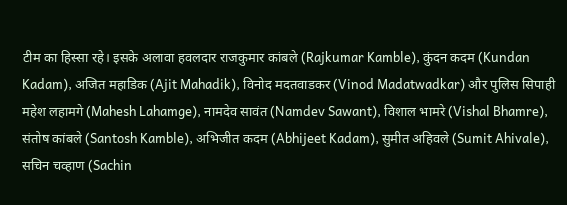टीम का हिस्सा रहे। इसके अलावा हवलदार राजकुमार कांबले (Rajkumar Kamble), कुंदन कदम (Kundan Kadam), अजित महाडिक (Ajit Mahadik), विनोद मदतवाडकर (Vinod Madatwadkar) और पुलिस सिपाही महेश लहामगे (Mahesh Lahamge), नामदेव सावंत (Namdev Sawant), विशाल भामरे (Vishal Bhamre), संतोष कांबले (Santosh Kamble), अभिजीत कदम (Abhijeet Kadam), सुमीत अहिवले (Sumit Ahivale), सचिन चव्हाण (Sachin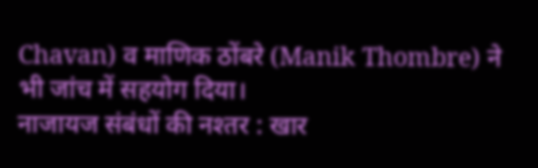Chavan) व माणिक ठोंबरे (Manik Thombre) ने भी जांच में सहयोग दिया।
नाजायज संबंधों की नश्तर : खार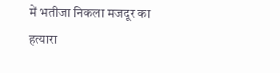में भतीजा निकला मजदूर का हत्यारा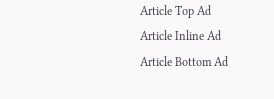Article Top Ad
Article Inline Ad
Article Bottom Ad